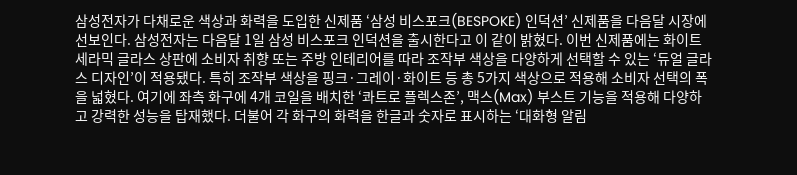삼성전자가 다채로운 색상과 화력을 도입한 신제품 ‘삼성 비스포크(BESPOKE) 인덕션’ 신제품을 다음달 시장에 선보인다. 삼성전자는 다음달 1일 삼성 비스포크 인덕션을 출시한다고 이 같이 밝혔다. 이번 신제품에는 화이트 세라믹 글라스 상판에 소비자 취향 또는 주방 인테리어를 따라 조작부 색상을 다양하게 선택할 수 있는 ‘듀얼 글라스 디자인’이 적용됐다. 특히 조작부 색상을 핑크·그레이·화이트 등 총 5가지 색상으로 적용해 소비자 선택의 폭을 넓혔다. 여기에 좌측 화구에 4개 코일을 배치한 ‘콰트로 플렉스존’, 맥스(Max) 부스트 기능을 적용해 다양하고 강력한 성능을 탑재했다. 더불어 각 화구의 화력을 한글과 숫자로 표시하는 ‘대화형 알림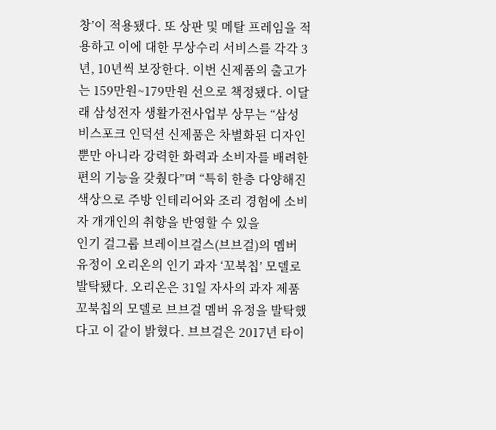창’이 적용됐다. 또 상판 및 메탈 프레임을 적용하고 이에 대한 무상수리 서비스를 각각 3년, 10년씩 보장한다. 이번 신제품의 출고가는 159만원~179만원 선으로 책정됐다. 이달래 삼성전자 생활가전사업부 상무는 “삼성 비스포크 인덕션 신제품은 차별화된 디자인 뿐만 아니라 강력한 화력과 소비자를 배려한 편의 기능을 갖췄다”며 “특히 한층 다양해진 색상으로 주방 인테리어와 조리 경험에 소비자 개개인의 취향을 반영할 수 있을
인기 걸그룹 브레이브걸스(브브걸)의 멤버 유정이 오리온의 인기 과자 ‘꼬북칩’ 모델로 발탁됐다. 오리온은 31일 자사의 과자 제품 꼬북칩의 모델로 브브걸 멤버 유정을 발탁했다고 이 같이 밝혔다. 브브걸은 2017년 타이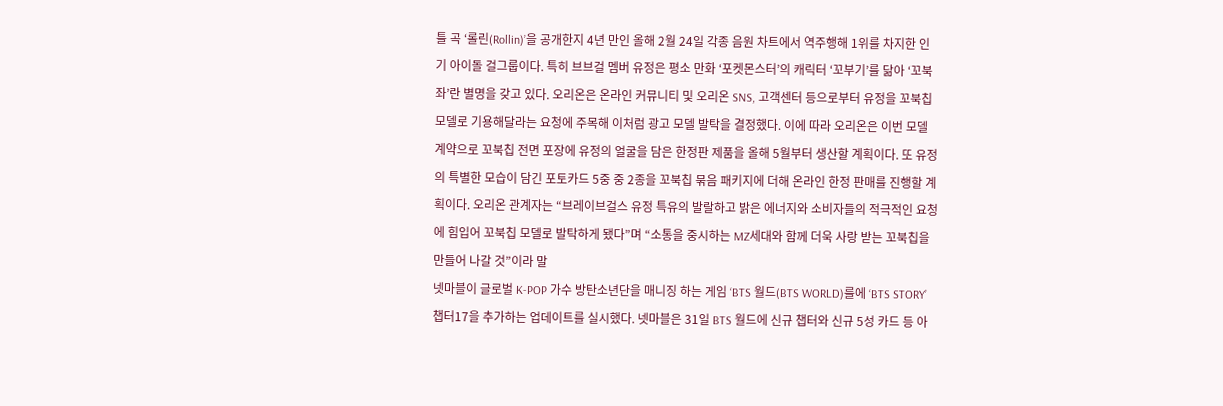틀 곡 ‘롤린(Rollin)’을 공개한지 4년 만인 올해 2월 24일 각종 음원 차트에서 역주행해 1위를 차지한 인기 아이돌 걸그룹이다. 특히 브브걸 멤버 유정은 평소 만화 ‘포켓몬스터’의 캐릭터 ‘꼬부기’를 닮아 ‘꼬북좌’란 별명을 갖고 있다. 오리온은 온라인 커뮤니티 및 오리온 SNS, 고객센터 등으로부터 유정을 꼬북칩 모델로 기용해달라는 요청에 주목해 이처럼 광고 모델 발탁을 결정했다. 이에 따라 오리온은 이번 모델 계약으로 꼬북칩 전면 포장에 유정의 얼굴을 담은 한정판 제품을 올해 5월부터 생산할 계획이다. 또 유정의 특별한 모습이 담긴 포토카드 5중 중 2종을 꼬북칩 묶음 패키지에 더해 온라인 한정 판매를 진행할 계획이다. 오리온 관계자는 “브레이브걸스 유정 특유의 발랄하고 밝은 에너지와 소비자들의 적극적인 요청에 힘입어 꼬북칩 모델로 발탁하게 됐다”며 “소통을 중시하는 MZ세대와 함께 더욱 사랑 받는 꼬북칩을 만들어 나갈 것”이라 말
넷마블이 글로벌 K-POP 가수 방탄소년단을 매니징 하는 게임 ‘BTS 월드(BTS WORLD)를에 ‘BTS STORY’ 챕터17을 추가하는 업데이트를 실시했다. 넷마블은 31일 BTS 월드에 신규 챕터와 신규 5성 카드 등 아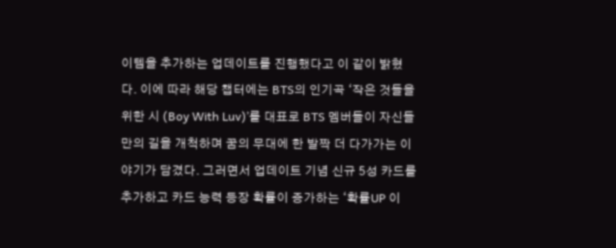이템을 추가하는 업데이트를 진행했다고 이 같이 밝혔다. 이에 따라 해당 챕터에는 BTS의 인기곡 ‘작은 것들을 위한 시 (Boy With Luv)’를 대표로 BTS 멤버들이 자신들만의 길을 개척하며 꿈의 무대에 한 발짝 더 다가가는 이야기가 담겼다. 그러면서 업데이트 기념 신규 5성 카드를 추가하고 카드 능력 등장 확률이 증가하는 ‘확률UP 이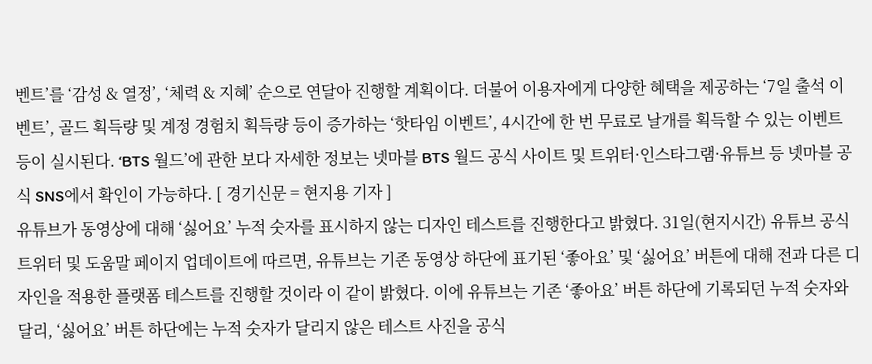벤트’를 ‘감성 & 열정’, ‘체력 & 지혜’ 순으로 연달아 진행할 계획이다. 더불어 이용자에게 다양한 혜택을 제공하는 ‘7일 출석 이벤트’, 골드 획득량 및 계정 경험치 획득량 등이 증가하는 ‘핫타임 이벤트’, 4시간에 한 번 무료로 날개를 획득할 수 있는 이벤트 등이 실시된다. ‘BTS 월드’에 관한 보다 자세한 정보는 넷마블 BTS 월드 공식 사이트 및 트위터·인스타그램·유튜브 등 넷마블 공식 SNS에서 확인이 가능하다. [ 경기신문 = 현지용 기자 ]
유튜브가 동영상에 대해 ‘싫어요’ 누적 숫자를 표시하지 않는 디자인 테스트를 진행한다고 밝혔다. 31일(현지시간) 유튜브 공식 트위터 및 도움말 페이지 업데이트에 따르면, 유튜브는 기존 동영상 하단에 표기된 ‘좋아요’ 및 ‘싫어요’ 버튼에 대해 전과 다른 디자인을 적용한 플랫폼 테스트를 진행할 것이라 이 같이 밝혔다. 이에 유튜브는 기존 ‘좋아요’ 버튼 하단에 기록되던 누적 숫자와 달리, ‘싫어요’ 버튼 하단에는 누적 숫자가 달리지 않은 테스트 사진을 공식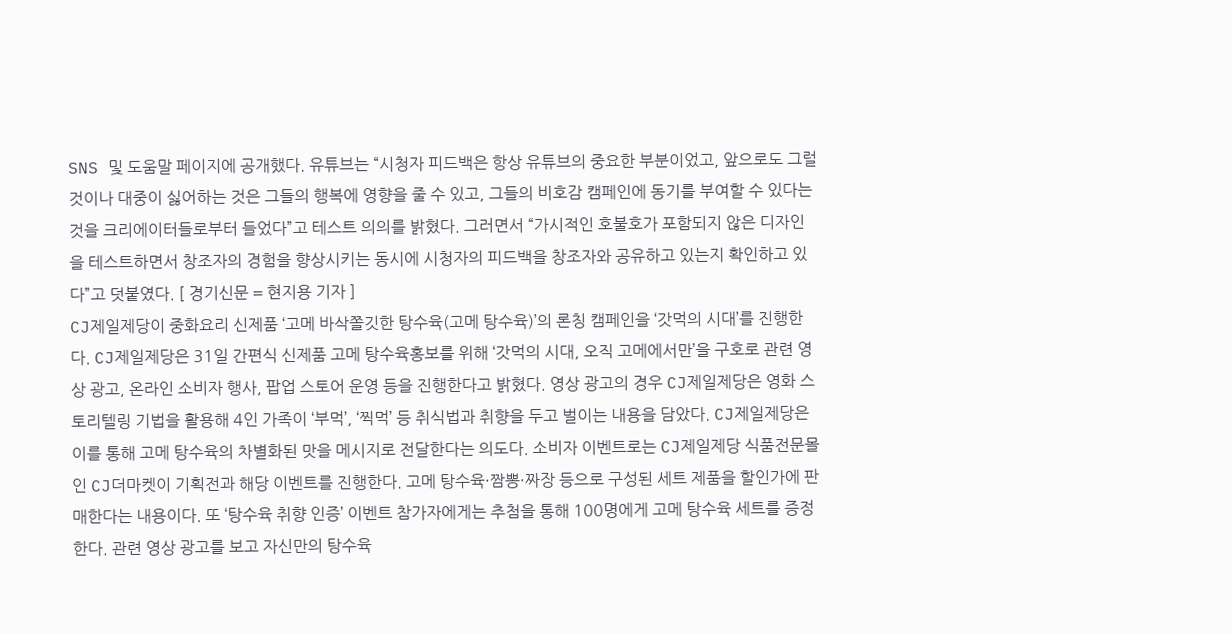SNS 및 도움말 페이지에 공개했다. 유튜브는 “시청자 피드백은 항상 유튜브의 중요한 부분이었고, 앞으로도 그럴 것이나 대중이 싫어하는 것은 그들의 행복에 영향을 줄 수 있고, 그들의 비호감 캠페인에 동기를 부여할 수 있다는 것을 크리에이터들로부터 들었다”고 테스트 의의를 밝혔다. 그러면서 “가시적인 호불호가 포함되지 않은 디자인을 테스트하면서 창조자의 경험을 향상시키는 동시에 시청자의 피드백을 창조자와 공유하고 있는지 확인하고 있다”고 덧붙였다. [ 경기신문 = 현지용 기자 ]
CJ제일제당이 중화요리 신제품 ‘고메 바삭쫄깃한 탕수육(고메 탕수육)’의 론칭 캠페인을 ‘갓먹의 시대’를 진행한다. CJ제일제당은 31일 간편식 신제품 고메 탕수육홍보를 위해 ‘갓먹의 시대, 오직 고메에서만’을 구호로 관련 영상 광고, 온라인 소비자 행사, 팝업 스토어 운영 등을 진행한다고 밝혔다. 영상 광고의 경우 CJ제일제당은 영화 스토리텔링 기법을 활용해 4인 가족이 ‘부먹’, ‘찍먹’ 등 취식법과 취향을 두고 벌이는 내용을 담았다. CJ제일제당은 이를 통해 고메 탕수육의 차별화된 맛을 메시지로 전달한다는 의도다. 소비자 이벤트로는 CJ제일제당 식품전문몰인 CJ더마켓이 기획전과 해당 이벤트를 진행한다. 고메 탕수육·짬뽕·짜장 등으로 구성된 세트 제품을 할인가에 판매한다는 내용이다. 또 ‘탕수육 취향 인증’ 이벤트 참가자에게는 추첨을 통해 100명에게 고메 탕수육 세트를 증정한다. 관련 영상 광고를 보고 자신만의 탕수육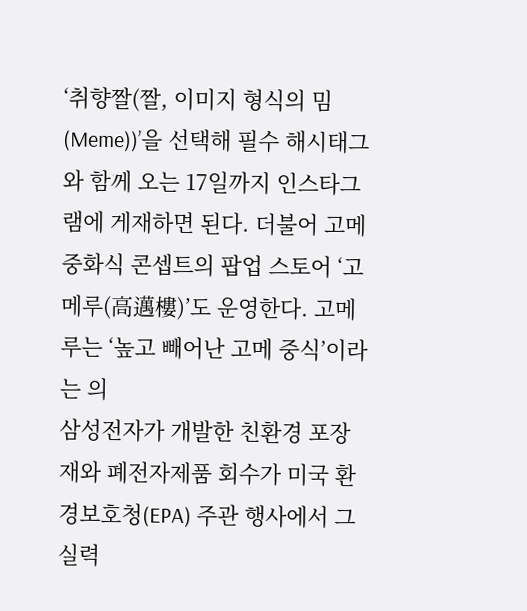‘취향짤(짤, 이미지 형식의 밈(Meme))’을 선택해 필수 해시태그와 함께 오는 17일까지 인스타그램에 게재하면 된다. 더불어 고메 중화식 콘셉트의 팝업 스토어 ‘고메루(高邁樓)’도 운영한다. 고메루는 ‘높고 빼어난 고메 중식’이라는 의
삼성전자가 개발한 친환경 포장재와 폐전자제품 회수가 미국 환경보호청(EPA) 주관 행사에서 그 실력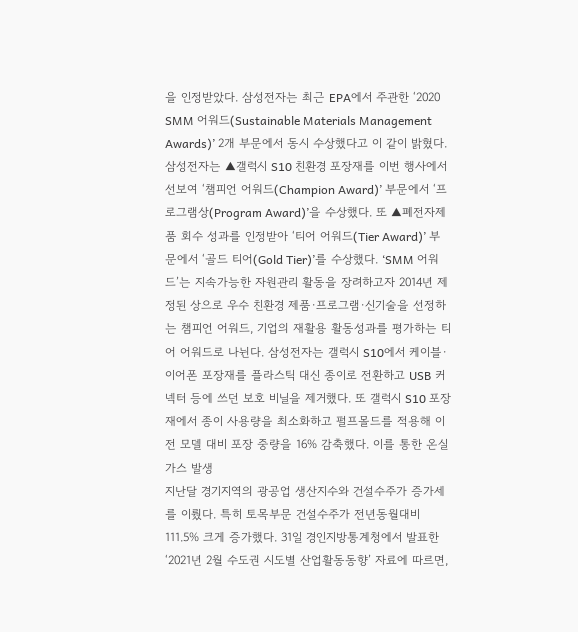을 인정받았다. 삼성전자는 최근 EPA에서 주관한 ‘2020 SMM 어워드(Sustainable Materials Management Awards)’ 2개 부문에서 동시 수상했다고 이 같이 밝혔다. 삼성전자는 ▲갤럭시 S10 친환경 포장재를 이번 행사에서 선보여 ‘챔피언 어워드(Champion Award)’ 부문에서 ‘프로그램상(Program Award)’을 수상했다. 또 ▲폐전자제품 회수 성과를 인정받아 ‘티어 어워드(Tier Award)’ 부문에서 ‘골드 티어(Gold Tier)’를 수상했다. ‘SMM 어워드’는 지속가능한 자원관리 활동을 장려하고자 2014년 제정된 상으로 우수 친환경 제품∙프로그램∙신기술을 선정하는 챔피언 어워드, 기업의 재활용 활동성과를 평가하는 티어 어워드로 나뉜다. 삼성전자는 갤럭시 S10에서 케이블·이어폰 포장재를 플라스틱 대신 종이로 전환하고 USB 커넥터 등에 쓰던 보호 비닐을 제거했다. 또 갤럭시 S10 포장재에서 종이 사용량을 최소화하고 펄프몰드를 적용해 이전 모델 대비 포장 중량을 16% 감축했다. 이를 통한 온실가스 발생
지난달 경기지역의 광공업 생산지수와 건설수주가 증가세를 이뤘다. 특히 토목부문 건설수주가 전년동월대비 111.5% 크게 증가했다. 31일 경인지방통계청에서 발표한 ‘2021년 2월 수도권 시도별 산업활동동향’ 자료에 따르면,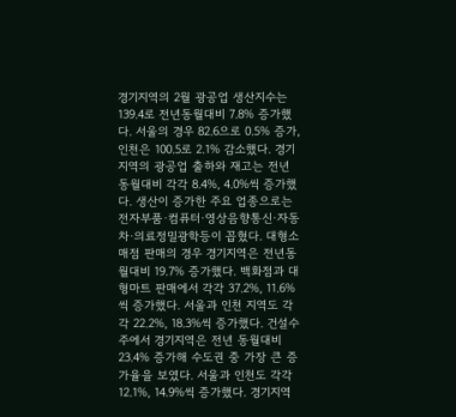경기지역의 2월 광공업 생산지수는 139.4로 전년동월대비 7.8% 증가했다. 서울의 경우 82.6으로 0.5% 증가, 인천은 100.5로 2.1% 감소했다. 경기지역의 광공업 출하와 재고는 전년동월대비 각각 8.4%, 4.0%씩 증가했다. 생산이 증가한 주요 업종으로는 전자부품·컴퓨터·영상음향통신·자동차·의료정밀광학등이 꼽혔다. 대형소매점 판매의 경우 경기지역은 전년동월대비 19.7% 증가했다. 백화점과 대형마트 판매에서 각각 37.2%, 11.6%씩 증가했다. 서울과 인천 지역도 각각 22.2%, 18.3%씩 증가했다. 건설수주에서 경기지역은 전년 동월대비 23.4% 증가해 수도권 중 가장 큰 증가율을 보였다. 서울과 인천도 각각 12.1%, 14.9%씩 증가했다. 경기지역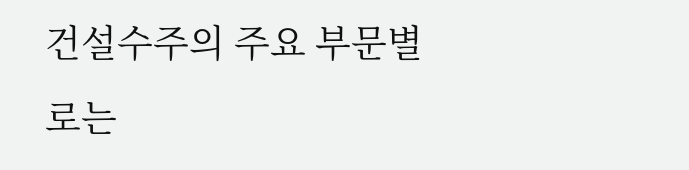건설수주의 주요 부문별로는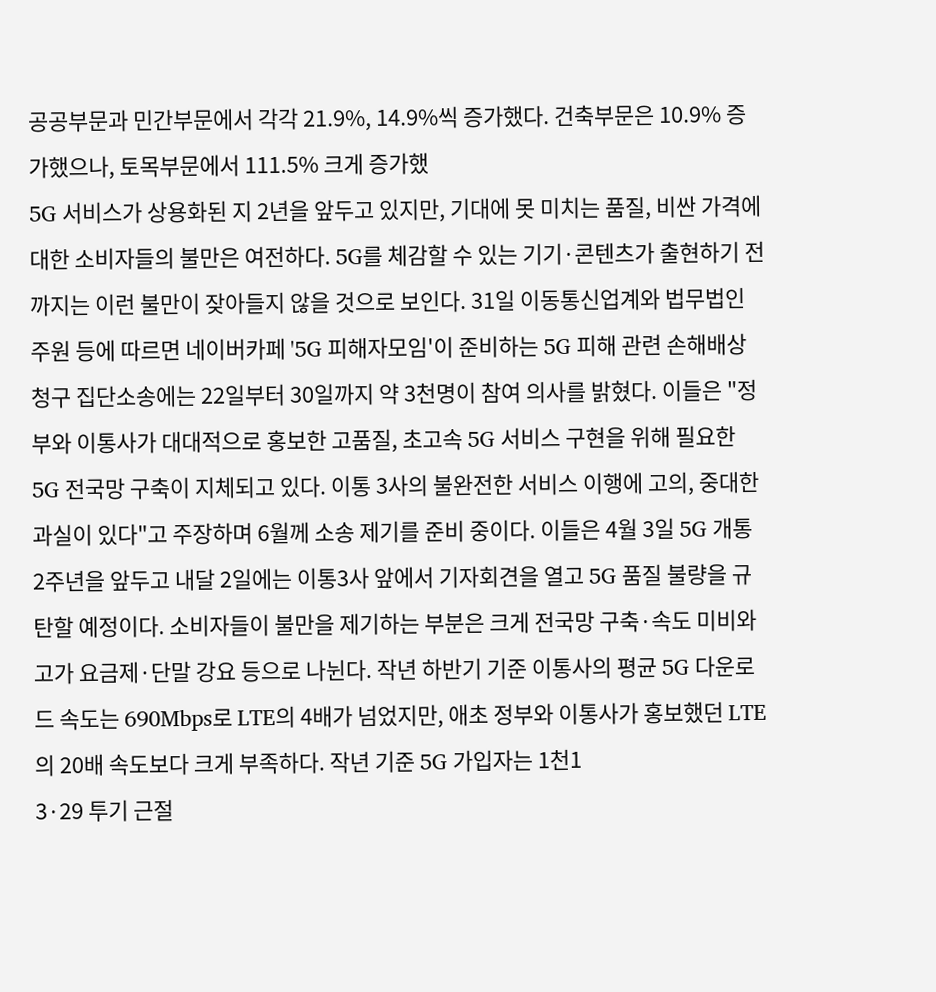공공부문과 민간부문에서 각각 21.9%, 14.9%씩 증가했다. 건축부문은 10.9% 증가했으나, 토목부문에서 111.5% 크게 증가했
5G 서비스가 상용화된 지 2년을 앞두고 있지만, 기대에 못 미치는 품질, 비싼 가격에 대한 소비자들의 불만은 여전하다. 5G를 체감할 수 있는 기기·콘텐츠가 출현하기 전까지는 이런 불만이 잦아들지 않을 것으로 보인다. 31일 이동통신업계와 법무법인 주원 등에 따르면 네이버카페 '5G 피해자모임'이 준비하는 5G 피해 관련 손해배상 청구 집단소송에는 22일부터 30일까지 약 3천명이 참여 의사를 밝혔다. 이들은 "정부와 이통사가 대대적으로 홍보한 고품질, 초고속 5G 서비스 구현을 위해 필요한 5G 전국망 구축이 지체되고 있다. 이통 3사의 불완전한 서비스 이행에 고의, 중대한 과실이 있다"고 주장하며 6월께 소송 제기를 준비 중이다. 이들은 4월 3일 5G 개통 2주년을 앞두고 내달 2일에는 이통3사 앞에서 기자회견을 열고 5G 품질 불량을 규탄할 예정이다. 소비자들이 불만을 제기하는 부분은 크게 전국망 구축·속도 미비와 고가 요금제·단말 강요 등으로 나뉜다. 작년 하반기 기준 이통사의 평균 5G 다운로드 속도는 690Mbps로 LTE의 4배가 넘었지만, 애초 정부와 이통사가 홍보했던 LTE의 20배 속도보다 크게 부족하다. 작년 기준 5G 가입자는 1천1
3·29 투기 근절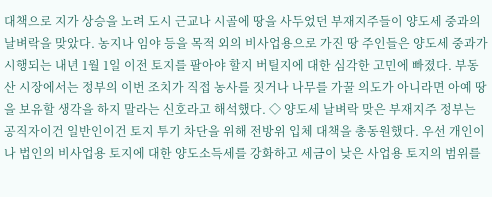대책으로 지가 상승을 노려 도시 근교나 시골에 땅을 사두었던 부재지주들이 양도세 중과의 날벼락을 맞았다. 농지나 임야 등을 목적 외의 비사업용으로 가진 땅 주인들은 양도세 중과가 시행되는 내년 1월 1일 이전 토지를 팔아야 할지 버틸지에 대한 심각한 고민에 빠졌다. 부동산 시장에서는 정부의 이번 조치가 직접 농사를 짓거나 나무를 가꿀 의도가 아니라면 아예 땅을 보유할 생각을 하지 말라는 신호라고 해석했다. ◇ 양도세 날벼락 맞은 부재지주 정부는 공직자이건 일반인이건 토지 투기 차단을 위해 전방위 입체 대책을 총동원했다. 우선 개인이나 법인의 비사업용 토지에 대한 양도소득세를 강화하고 세금이 낮은 사업용 토지의 범위를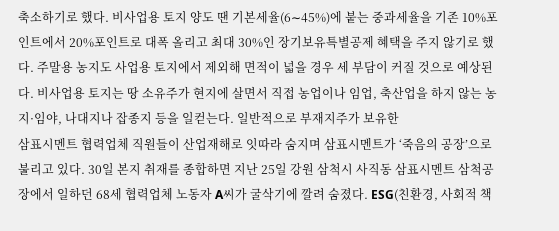축소하기로 했다. 비사업용 토지 양도 땐 기본세율(6∼45%)에 붙는 중과세율을 기존 10%포인트에서 20%포인트로 대폭 올리고 최대 30%인 장기보유특별공제 혜택을 주지 않기로 했다. 주말용 농지도 사업용 토지에서 제외해 면적이 넓을 경우 세 부담이 커질 것으로 예상된다. 비사업용 토지는 땅 소유주가 현지에 살면서 직접 농업이나 임업, 축산업을 하지 않는 농지·임야, 나대지나 잡종지 등을 일컫는다. 일반적으로 부재지주가 보유한
삼표시멘트 협력업체 직원들이 산업재해로 잇따라 숨지며 삼표시멘트가 ‘죽음의 공장’으로 불리고 있다. 30일 본지 취재를 종합하면 지난 25일 강원 삼척시 사직동 삼표시멘트 삼척공장에서 일하던 68세 협력업체 노동자 A씨가 굴삭기에 깔려 숨졌다. ESG(친환경, 사회적 책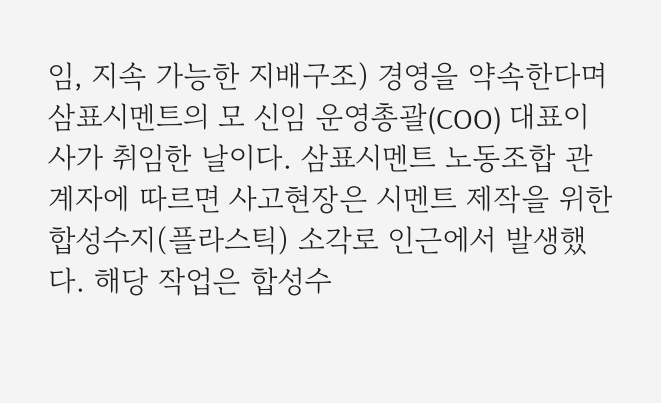임, 지속 가능한 지배구조) 경영을 약속한다며 삼표시멘트의 모 신임 운영총괄(COO) 대표이사가 취임한 날이다. 삼표시멘트 노동조합 관계자에 따르면 사고현장은 시멘트 제작을 위한 합성수지(플라스틱) 소각로 인근에서 발생했다. 해당 작업은 합성수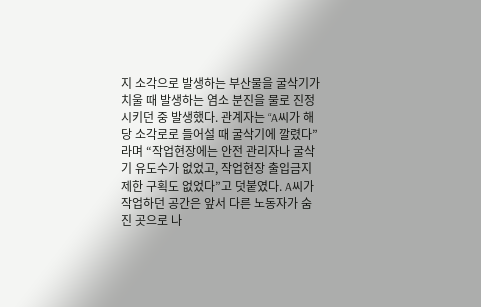지 소각으로 발생하는 부산물을 굴삭기가 치울 때 발생하는 염소 분진을 물로 진정시키던 중 발생했다. 관계자는 “A씨가 해당 소각로로 들어설 때 굴삭기에 깔렸다”라며 “작업현장에는 안전 관리자나 굴삭기 유도수가 없었고, 작업현장 출입금지 제한 구획도 없었다”고 덧붙였다. A씨가 작업하던 공간은 앞서 다른 노동자가 숨진 곳으로 나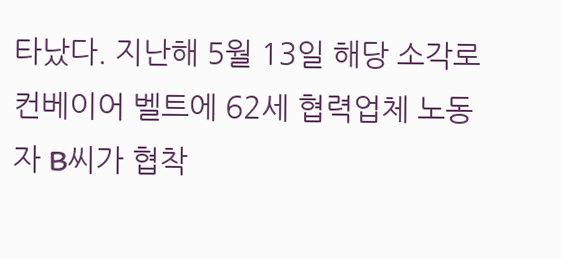타났다. 지난해 5월 13일 해당 소각로 컨베이어 벨트에 62세 협력업체 노동자 B씨가 협착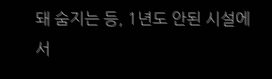돼 숨지는 등, 1년도 안된 시설에서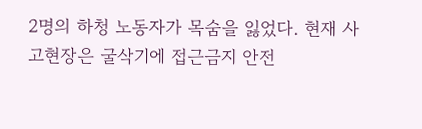2명의 하청 노동자가 목숨을 잃었다. 현재 사고현장은 굴삭기에 접근금지 안전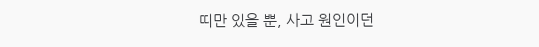띠만 있을 뿐, 사고 원인이던